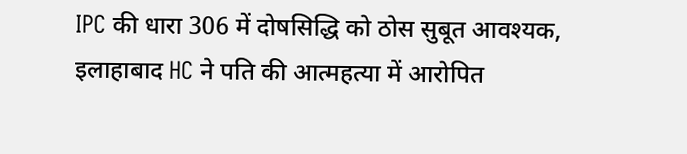IPC की धारा 306 में दोषसिद्धि को ठोस सुबूत आवश्यक, इलाहाबाद HC ने पति की आत्महत्या में आरोपित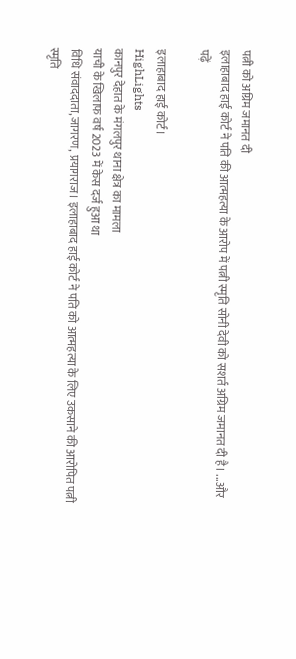पत्नी को अग्रिम जमानत दी
इलाहाबाद हाई कोर्ट ने पति की आत्महत्या के आरोप में पत्नी स्मृति सोनी देवी को सशर्त अग्रिम जमानत दी है। ...और पढ़ें

इलाहाबाद हाई कोर्ट।
HighLights
कानपुर देहात के मंगलपुर थाना क्षेत्र का मामला
याची के खिलाफ वर्ष 2023 में केस दर्ज हुआ था
विधि संवाददाता, जागरण, प्रयागराज। इलाहाबाद हाई कोर्ट ने पति को आत्महत्या के लिए उकसाने की आरोपित पत्नी स्मृति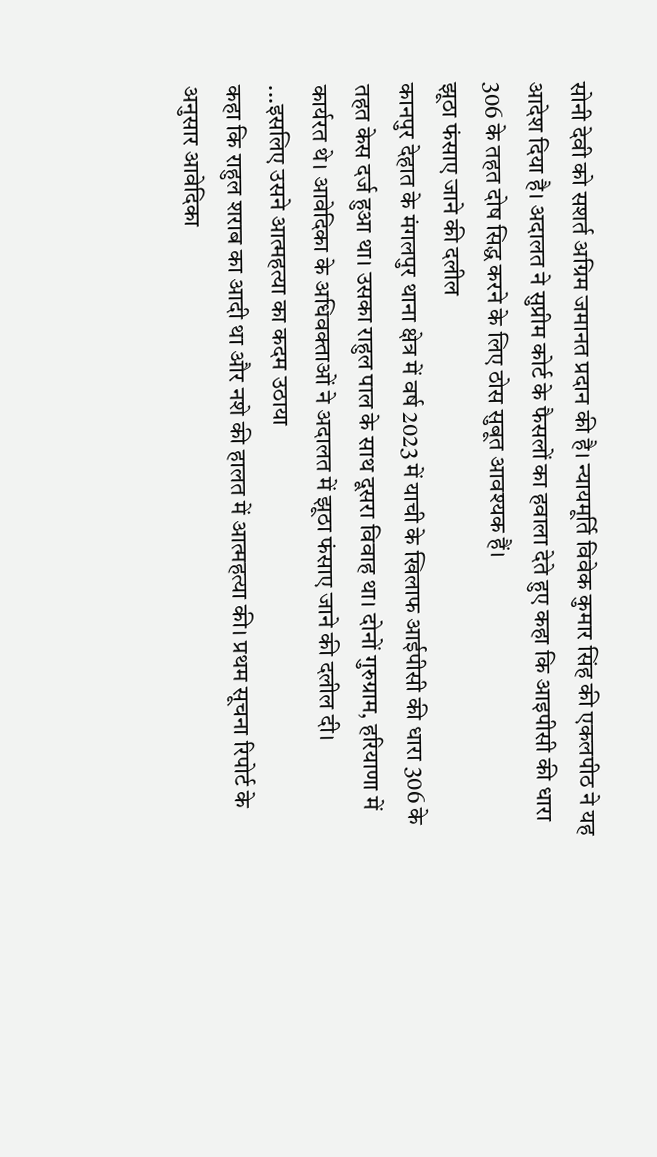सोनी देवी को सशर्त अग्रिम जमानत प्रदान की है। न्यायमूर्ति विवेक कुमार सिंह की एकलपीठ ने यह आदेश दिया है। अदालत ने सुप्रीम कोर्ट के फैसलों का हवाला देते हुए कहा कि आइपीसी की धारा 306 के तहत दोष सिद्ध करने के लिए ठोस सुबूत आवश्यक हैं।
झूठा फंसाए जाने की दलील
कानपुर देहात के मंगलपुर थाना क्षेत्र में वर्ष 2023 में याची के खिलाफ आईपीसी की धारा 306 के तहत केस दर्ज हुआ था। उसका राहुल पाल के साथ दूसरा विवाह था। दोनों गुरुग्राम, हरियाणा में कार्यरत थे। आवेदिका के अधिवक्ताओं ने अदालत में झूठा फंसाए जाने की दलील दी।
...इसलिए उसने आत्महत्या का कदम उठाया
कहा कि राहुल शराब का आदी था और नशे की हालत में आत्महत्या की। प्रथम सूचना रिपोर्ट के अनुसार आवेदिका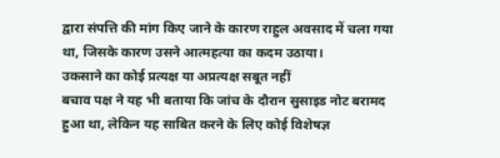द्वारा संपत्ति की मांग किए जाने के कारण राहुल अवसाद में चला गया था, जिसके कारण उसने आत्महत्या का कदम उठाया।
उकसाने का कोई प्रत्यक्ष या अप्रत्यक्ष सबूत नहीं
बचाव पक्ष ने यह भी बताया कि जांच के दौरान सुसाइड नोट बरामद हुआ था, लेकिन यह साबित करने के लिए कोई विशेषज्ञ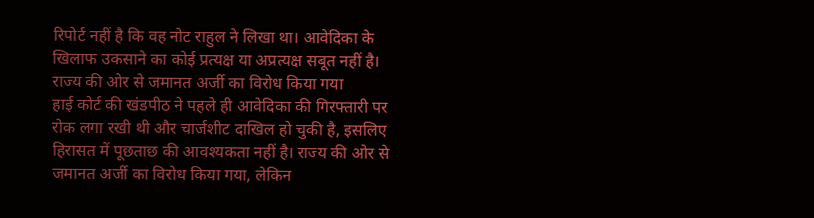रिपोर्ट नहीं है कि वह नोट राहुल ने लिखा था। आवेदिका के खिलाफ उकसाने का कोई प्रत्यक्ष या अप्रत्यक्ष सबूत नहीं है।
राज्य की ओर से जमानत अर्जी का विरोध किया गया
हाई कोर्ट की खंडपीठ ने पहले ही आवेदिका की गिरफ्तारी पर रोक लगा रखी थी और चार्जशीट दाखिल हो चुकी है, इसलिए हिरासत में पूछताछ की आवश्यकता नहीं है। राज्य की ओर से जमानत अर्जी का विरोध किया गया, लेकिन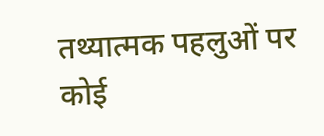तथ्यात्मक पहलुओं पर कोई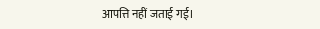आपत्ति नहीं जताई गई।